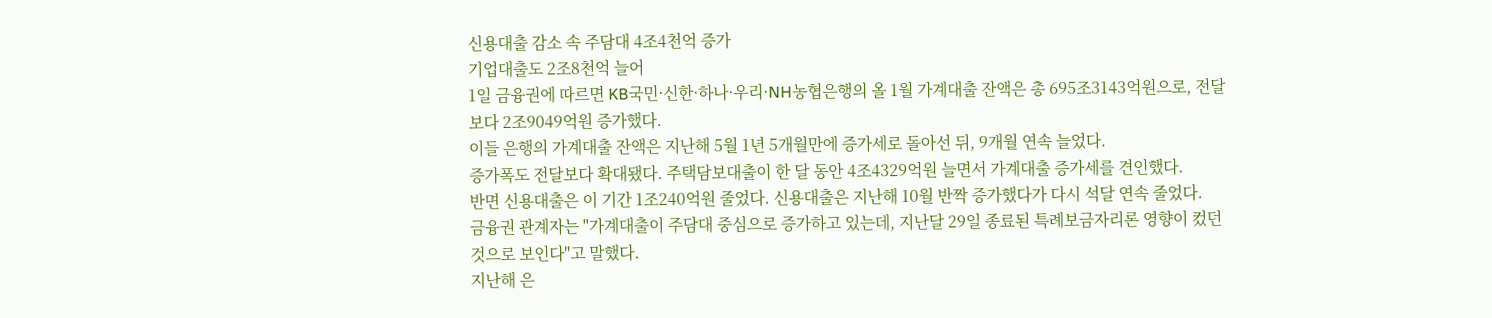신용대출 감소 속 주담대 4조4천억 증가
기업대출도 2조8천억 늘어
1일 금융권에 따르면 KB국민·신한·하나·우리·NH농협은행의 올 1월 가계대출 잔액은 총 695조3143억원으로, 전달보다 2조9049억원 증가했다.
이들 은행의 가계대출 잔액은 지난해 5월 1년 5개월만에 증가세로 돌아선 뒤, 9개월 연속 늘었다.
증가폭도 전달보다 확대됐다. 주택담보대출이 한 달 동안 4조4329억원 늘면서 가계대출 증가세를 견인했다.
반면 신용대출은 이 기간 1조240억원 줄었다. 신용대출은 지난해 10월 반짝 증가했다가 다시 석달 연속 줄었다.
금융권 관계자는 "가계대출이 주담대 중심으로 증가하고 있는데, 지난달 29일 종료된 특례보금자리론 영향이 컸던 것으로 보인다"고 말했다.
지난해 은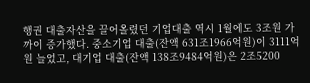행권 대출자산을 끌어올렸던 기업대출 역시 1월에도 3조원 가까이 증가했다. 중소기업 대출(잔액 631조1966억원)이 3111억원 늘었고, 대기업 대출(잔액 138조9484억원)은 2조5200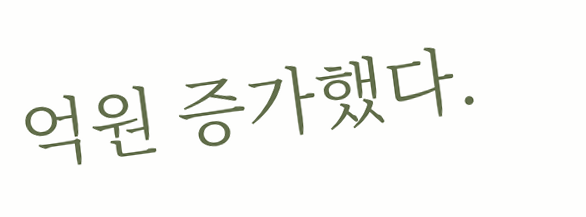억원 증가했다.